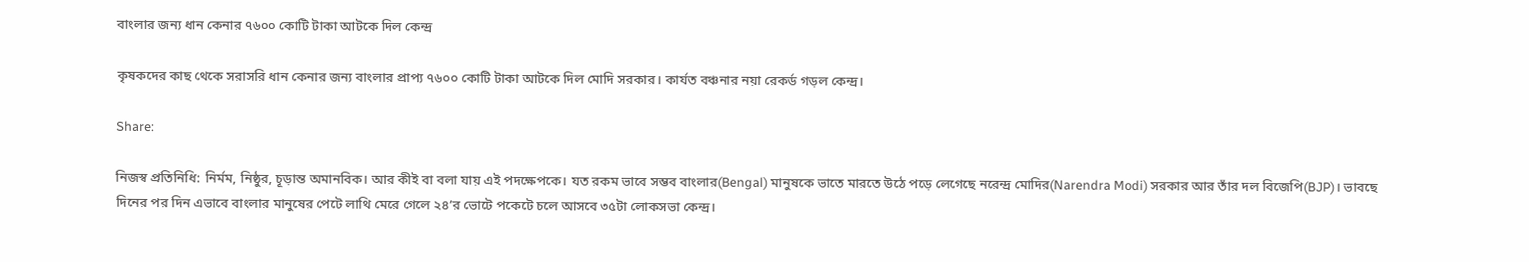বাংলার জন্য ধান কেনার ৭৬০০ কোটি টাকা আটকে দিল কেন্দ্র

কৃষকদের কাছ থেকে সরাসরি ধান কেনার জন্য বাংলার প্রাপ্য ৭৬০০ কোটি টাকা আটকে দিল মোদি সরকার। কার্যত বঞ্চনার নয়া রেকর্ড গড়ল কেন্দ্র।

Share:

নিজস্ব প্রতিনিধি: নির্মম, নিষ্ঠুর, চূড়ান্ত অমানবিক। আর কীই বা বলা যায় এই পদক্ষেপকে। যত রকম ভাবে সম্ভব বাংলার(Bengal) মানুষকে ভাতে মারতে উঠে পড়ে লেগেছে নরেন্দ্র মোদির(Narendra Modi) সরকার আর তাঁর দল বিজেপি(BJP)। ভাবছে দিনের পর দিন এভাবে বাংলার মানুষের পেটে লাথি মেরে গেলে ২৪’র ভোটে পকেটে চলে আসবে ৩৫টা লোকসভা কেন্দ্র।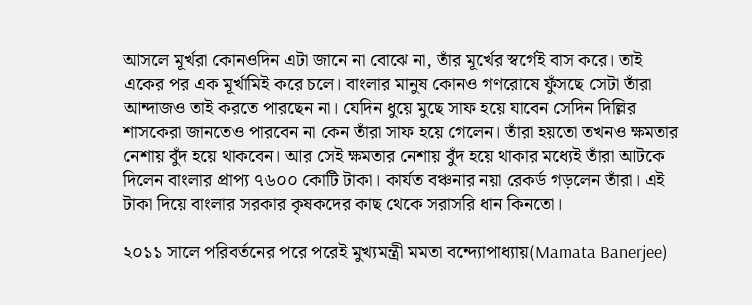আসলে মূর্খরা কোনওদিন এটা জানে না বোঝে না, তাঁর মূর্খের স্বর্গেই বাস করে। তাই একের পর এক মূর্খামিই করে চলে। বাংলার মানুষ কোনও গণরোষে ফুঁসছে সেটা তাঁরা আন্দাজও তাই করতে পারছেন না। যেদিন ধুয়ে মুছে সাফ হয়ে যাবেন সেদিন দিল্লির শাসকেরা জানতেও পারবেন না কেন তাঁরা সাফ হয়ে গেলেন। তাঁরা হয়তো তখনও ক্ষমতার নেশায় বুঁদ হয়ে থাকবেন। আর সেই ক্ষমতার নেশায় বুঁদ হয়ে থাকার মধ্যেই তাঁরা আটকে দিলেন বাংলার প্রাপ্য ৭৬০০ কোটি টাকা। কার্যত বঞ্চনার নয়া রেকর্ড গড়লেন তাঁরা। এই টাকা দিয়ে বাংলার সরকার কৃষকদের কাছ থেকে সরাসরি ধান কিনতো।

২০১১ সালে পরিবর্তনের পরে পরেই মুখ্যমন্ত্রী মমতা বন্দ্যোপাধ্যায়(Mamata Banerjee)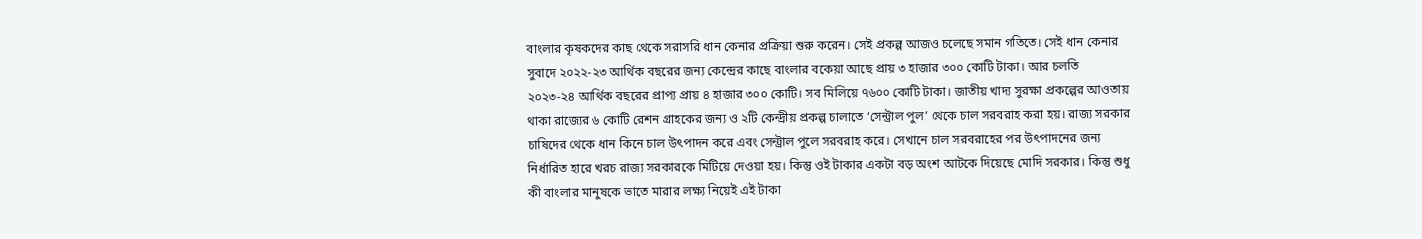বাংলার কৃষকদের কাছ থেকে সরাসরি ধান কেনার প্রক্রিয়া শুরু করেন। সেই প্রকল্প আজও চলেছে সমান গতিতে। সেই ধান কেনার সুবাদে ২০২২-২৩ আর্থিক বছরের জন্য কেন্দ্রের কাছে বাংলার বকেয়া আছে প্রায় ৩ হাজার ৩০০ কোটি টাকা। আর চলতি ২০২৩-২৪ আর্থিক বছরের প্রাপ্য প্রায় ৪ হাজার ৩০০ কোটি। সব মিলিয়ে ৭৬০০ কোটি টাকা। জাতীয় খাদ্য সুরক্ষা প্রকল্পের আওতায় থাকা রাজ্যের ৬ কোটি রেশন গ্রাহকের জন্য ও ২টি কেন্দ্রীয় প্রকল্প চালাতে ‘সেন্ট্রাল পুল’ থেকে চাল সরবরাহ করা হয়। রাজ্য সরকার চাষিদের থেকে ধান কিনে চাল উৎপাদন করে এবং সেন্ট্রাল পুলে সরবরাহ করে। সেখানে চাল সরবরাহের পর উৎপাদনের জন্য নির্ধারিত হারে খরচ রাজ্য সরকারকে মিটিয়ে দেওয়া হয়। কিন্তু ওই টাকার একটা বড় অংশ আটকে দিয়েছে মোদি সরকার। কিন্তু শুধু কী বাংলার মানুষকে ভাতে মারার লক্ষ্য নিয়েই এই টাকা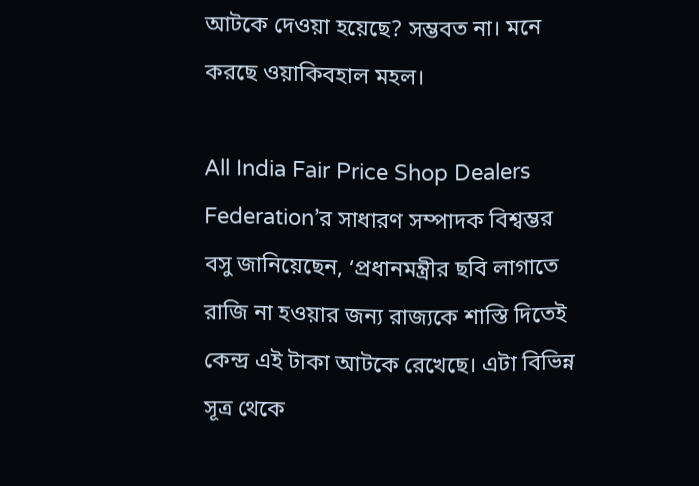আটকে দেওয়া হয়েছে? সম্ভবত না। মনে করছে ওয়াকিবহাল মহল।

All India Fair Price Shop Dealers Federation’র সাধারণ সম্পাদক বিশ্বম্ভর বসু জানিয়েছেন, ‘প্রধানমন্ত্রীর ছবি লাগাতে রাজি না হওয়ার জন্য রাজ্যকে শাস্তি দিতেই কেন্দ্র এই টাকা আটকে রেখেছে। এটা বিভিন্ন সূত্র থেকে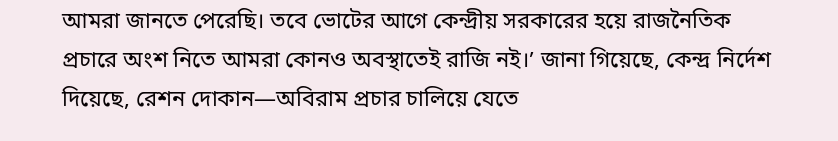আমরা জানতে পেরেছি। তবে ভোটের আগে কেন্দ্রীয় সরকারের হয়ে রাজনৈতিক প্রচারে অংশ নিতে আমরা কোনও অবস্থাতেই রাজি নই।’ জানা গিয়েছে, কেন্দ্র নির্দেশ দিয়েছে, রেশন দোকান—অবিরাম প্রচার চালিয়ে যেতে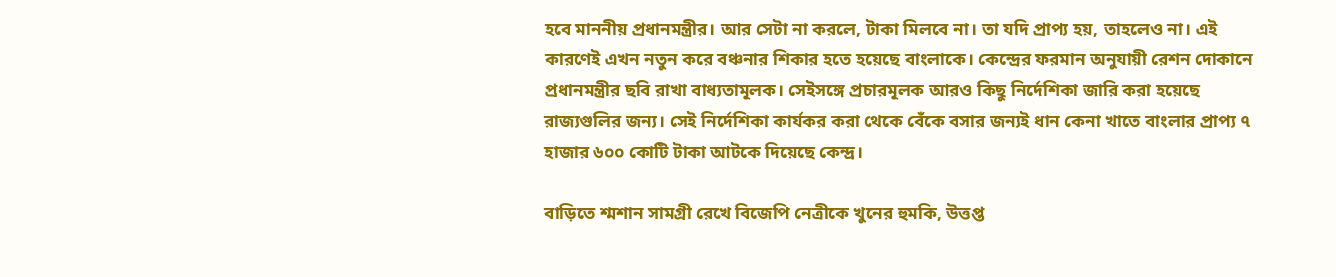হবে মাননীয় প্রধানমন্ত্রীর। আর সেটা না করলে, টাকা মিলবে না। তা যদি প্রাপ্য হয়, তাহলেও না। এই কারণেই এখন নতুন করে বঞ্চনার শিকার হতে হয়েছে বাংলাকে। কেন্দ্রের ফরমান অনুযায়ী রেশন দোকানে প্রধানমন্ত্রীর ছবি রাখা বাধ্যতামূলক। সেইসঙ্গে প্রচারমূলক আরও কিছু নির্দেশিকা জারি করা হয়েছে রাজ্যগুলির জন্য। সেই নির্দেশিকা কার্যকর করা থেকে বেঁকে বসার জন্যই ধান কেনা খাতে বাংলার প্রাপ্য ৭ হাজার ৬০০ কোটি টাকা আটকে দিয়েছে কেন্দ্র।

বাড়িতে শ্মশান সামগ্রী রেখে বিজেপি নেত্রীকে খুনের হুমকি, উত্তপ্ত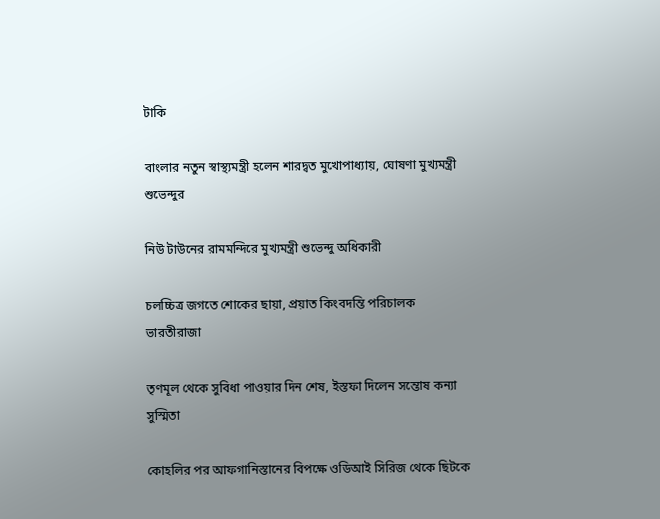টাকি

বাংলার নতুন স্বাস্থ্যমন্ত্রী হলেন শারদ্বত মুখোপাধ্যায়, ঘোষণা মুখ্যমন্ত্রী শুভেন্দুর

নিউ টাউনের রামমন্দিরে মুখ্যমন্ত্রী শুভেন্দু অধিকারী

চলচ্চিত্র জগতে শোকের ছায়া, প্রয়াত কিংবদন্তি পরিচালক ভারতীরাজা

তৃণমূল থেকে সুবিধা পাওয়ার দিন শেষ, ইস্তফা দিলেন সন্তোষ কন্যা সুস্মিতা

কোহলির পর আফগানিস্তানের বিপক্ষে ওডিআই সিরিজ থেকে ছিটকে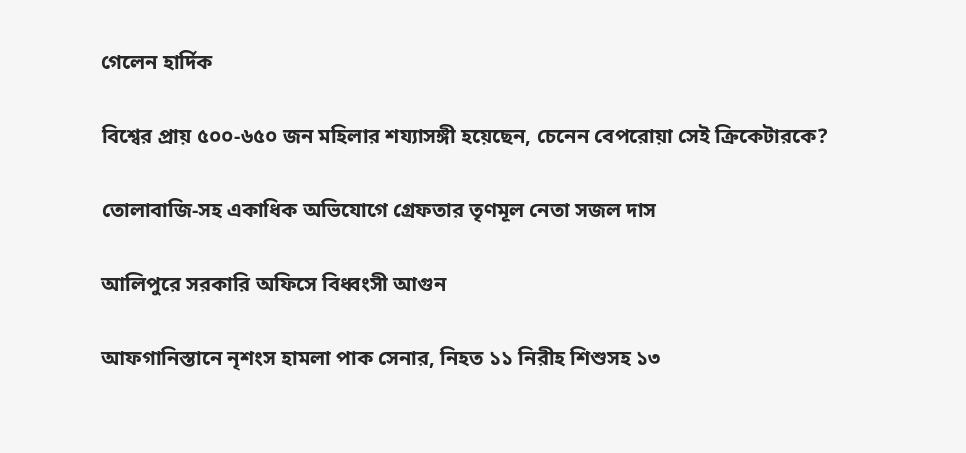গেলেন হার্দিক

বিশ্বের প্রায় ৫০০-৬৫০ জন মহিলার শয্যাসঙ্গী হয়েছেন, চেনেন বেপরোয়া সেই ক্রিকেটারকে?

তোলাবাজি-সহ একাধিক অভিযোগে গ্রেফতার তৃণমূল নেতা সজল দাস

আলিপুরে সরকারি অফিসে বিধ্বংসী আগুন

আফগানিস্তানে নৃশংস হামলা পাক সেনার, নিহত ১১ নিরীহ শিশুসহ ১৩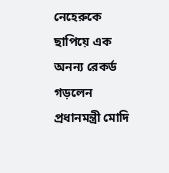নেহেরুকে ছাপিয়ে এক অনন্য রেকর্ড গড়লেন প্রধানমন্ত্রী মোদি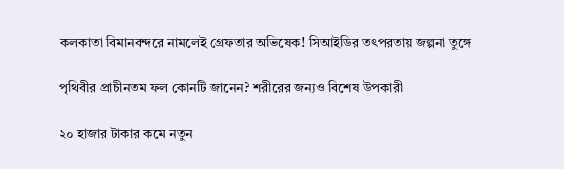কলকাতা বিমানবন্দরে নামলেই গ্রেফতার অভিষেক! সিআইডির তৎপরতায় জল্পনা তুঙ্গে

পৃথিবীর প্রাচীনতম ফল কোনটি জানেন? শরীরের জন্যও বিশেষ উপকারী

২০ হাজার টাকার কমে নতুন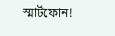স্মার্টফোন!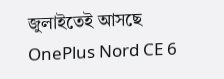জুলাইতেই আসছে OnePlus Nord CE 6